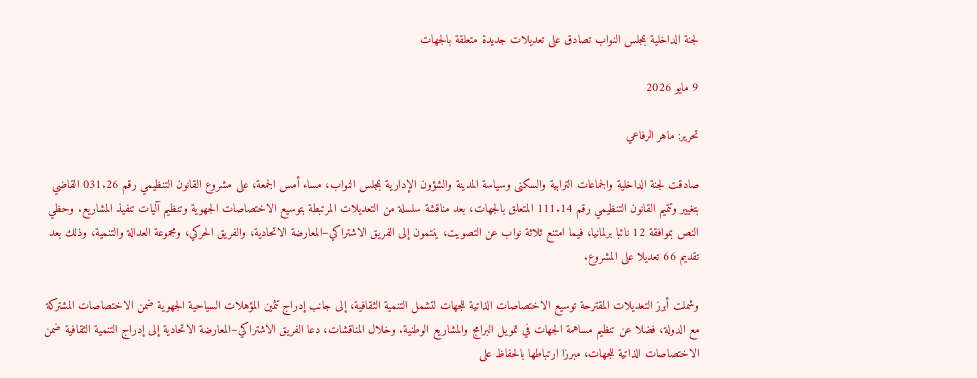لجنة الداخلية بمجلس النواب تصادق على تعديلات جديدة متعلقة بالجهات

9 مايو 2026

تحرير: ماهر الرفاعي

صادقت لجنة الداخلية والجماعات الترابية والسكنى وسياسة المدينة والشؤون الإدارية بمجلس النواب، مساء أمس الجمعة، على مشروع القانون التنظيمي رقم 031.26 القاضي بتغيير وتتميم القانون التنظيمي رقم 111.14 المتعلق بالجهات، بعد مناقشة سلسلة من التعديلات المرتبطة بتوسيع الاختصاصات الجهوية وتنظيم آليات تنفيذ المشاريع. وحظي النص بموافقة 12 نائبا برلمانيا، فيما امتنع ثلاثة نواب عن التصويت، ينتمون إلى الفريق الاشتراكي–المعارضة الاتحادية، والفريق الحركي، ومجموعة العدالة والتنمية، وذلك بعد تقديم 66 تعديلا على المشروع.

وشملت أبرز التعديلات المقترحة توسيع الاختصاصات الذاتية للجهات لتشمل التنمية الثقافية، إلى جانب إدراج تثمين المؤهلات السياحية الجهوية ضمن الاختصاصات المشتركة مع الدولة، فضلا عن تنظيم مساهمة الجهات في تمويل البرامج والمشاريع الوطنية. وخلال المناقشات، دعا الفريق الاشتراكي–المعارضة الاتحادية إلى إدراج التنمية الثقافية ضمن الاختصاصات الذاتية للجهات، مبرزا ارتباطها بالحفاظ على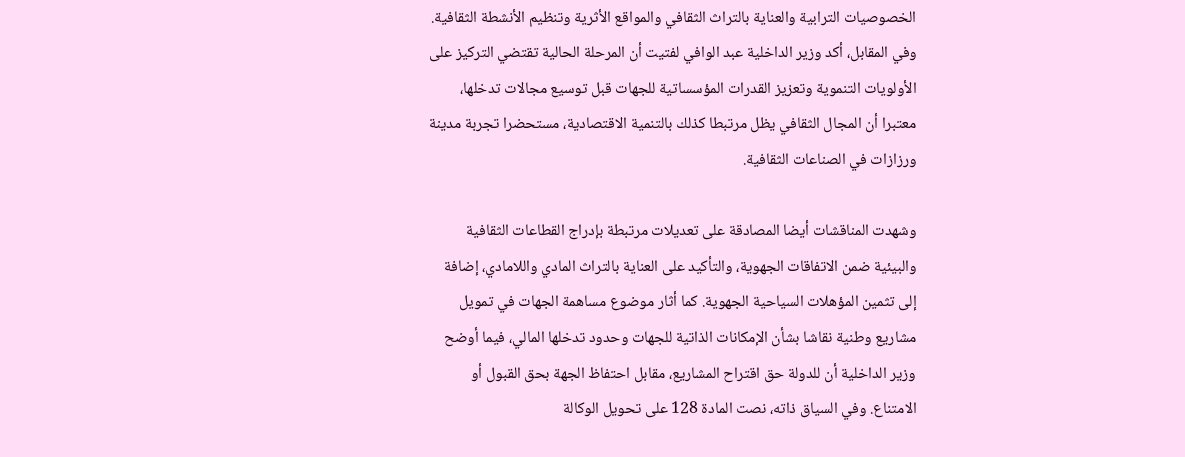الخصوصيات الترابية والعناية بالتراث الثقافي والمواقع الأثرية وتنظيم الأنشطة الثقافية. وفي المقابل، أكد وزير الداخلية عبد الوافي لفتيت أن المرحلة الحالية تقتضي التركيز على الأولويات التنموية وتعزيز القدرات المؤسساتية للجهات قبل توسيع مجالات تدخلها، معتبرا أن المجال الثقافي يظل مرتبطا كذلك بالتنمية الاقتصادية، مستحضرا تجربة مدينة ورزازات في الصناعات الثقافية.

وشهدت المناقشات أيضا المصادقة على تعديلات مرتبطة بإدراج القطاعات الثقافية والبيئية ضمن الاتفاقات الجهوية، والتأكيد على العناية بالتراث المادي واللامادي، إضافة إلى تثمين المؤهلات السياحية الجهوية. كما أثار موضوع مساهمة الجهات في تمويل مشاريع وطنية نقاشا بشأن الإمكانات الذاتية للجهات وحدود تدخلها المالي، فيما أوضح وزير الداخلية أن للدولة حق اقتراح المشاريع، مقابل احتفاظ الجهة بحق القبول أو الامتناع. وفي السياق ذاته، نصت المادة 128 على تحويل الوكالة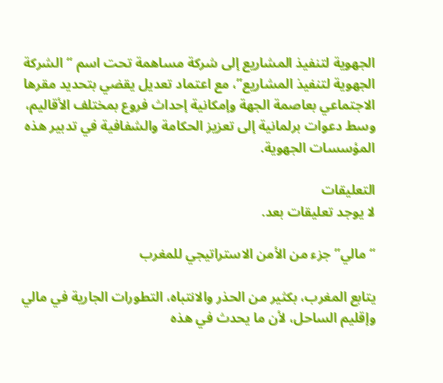الجهوية لتنفيذ المشاريع إلى شركة مساهمة تحت اسم “الشركة الجهوية لتنفيذ المشاريع”، مع اعتماد تعديل يقضي بتحديد مقرها الاجتماعي بعاصمة الجهة وإمكانية إحداث فروع بمختلف الأقاليم، وسط دعوات برلمانية إلى تعزيز الحكامة والشفافية في تدبير هذه المؤسسات الجهوية.

التعليقات
لا يوجد تعليقات بعد.

“مالي” جزء من الأمن الاستراتيجي للمغرب

يتابع المغرب، بكثير من الحذر والانتباه، التطورات الجارية في مالي وإقليم الساحل، لأن ما يحدث في هذه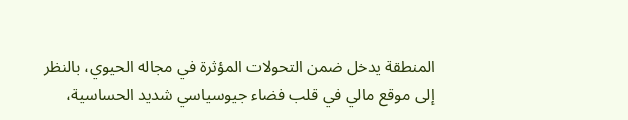المنطقة يدخل ضمن التحولات المؤثرة في مجاله الحيوي، بالنظر إلى موقع مالي في قلب فضاء جيوسياسي شديد الحساسية،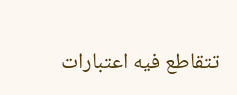تتقاطع فيه اعتبارات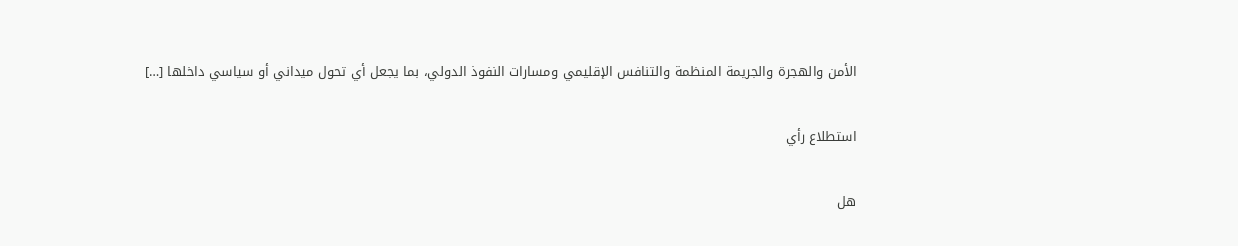الأمن والهجرة والجريمة المنظمة والتنافس الإقليمي ومسارات النفوذ الدولي، بما يجعل أي تحول ميداني أو سياسي داخلها […]

استطلاع رأي

هل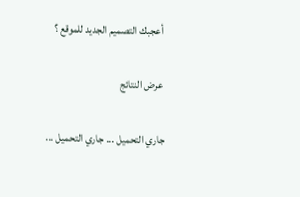أعجبك التصميم الجديد للموقع ؟

عرض النتائج

جاري التحميل ... جاري التحميل ...